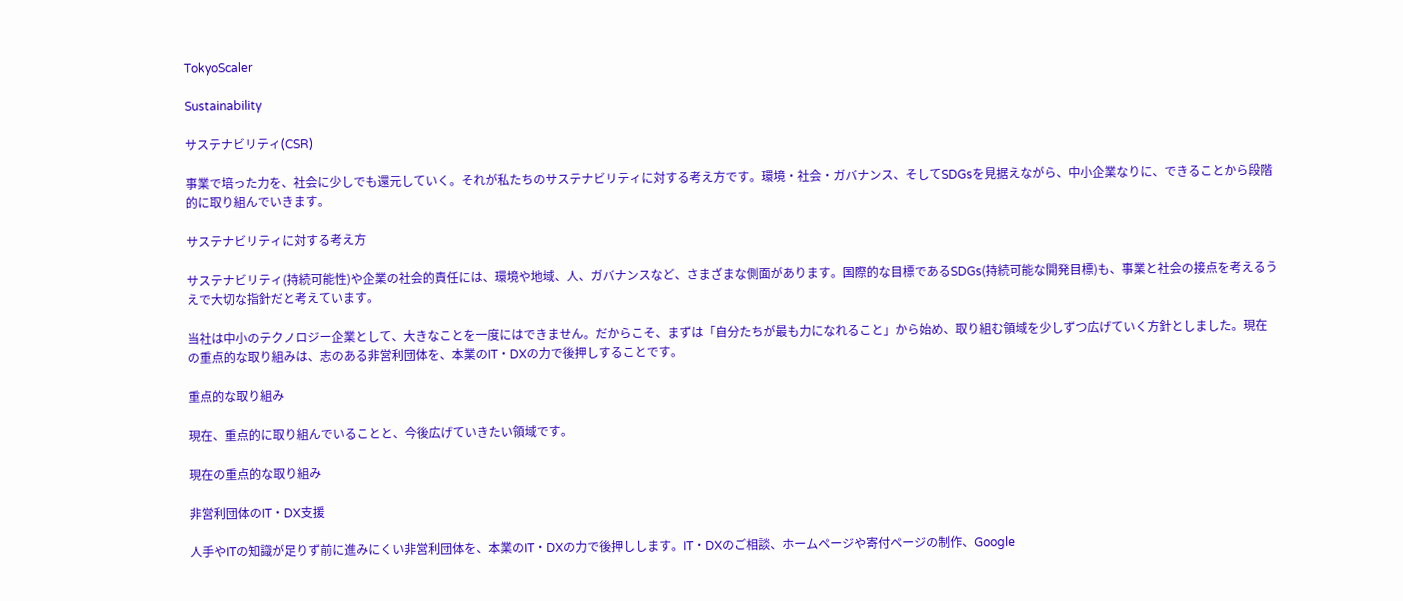TokyoScaler

Sustainability

サステナビリティ(CSR)

事業で培った力を、社会に少しでも還元していく。それが私たちのサステナビリティに対する考え方です。環境・社会・ガバナンス、そしてSDGsを見据えながら、中小企業なりに、できることから段階的に取り組んでいきます。

サステナビリティに対する考え方

サステナビリティ(持続可能性)や企業の社会的責任には、環境や地域、人、ガバナンスなど、さまざまな側面があります。国際的な目標であるSDGs(持続可能な開発目標)も、事業と社会の接点を考えるうえで大切な指針だと考えています。

当社は中小のテクノロジー企業として、大きなことを一度にはできません。だからこそ、まずは「自分たちが最も力になれること」から始め、取り組む領域を少しずつ広げていく方針としました。現在の重点的な取り組みは、志のある非営利団体を、本業のIT・DXの力で後押しすることです。

重点的な取り組み

現在、重点的に取り組んでいることと、今後広げていきたい領域です。

現在の重点的な取り組み

非営利団体のIT・DX支援

人手やITの知識が足りず前に進みにくい非営利団体を、本業のIT・DXの力で後押しします。IT・DXのご相談、ホームページや寄付ページの制作、Google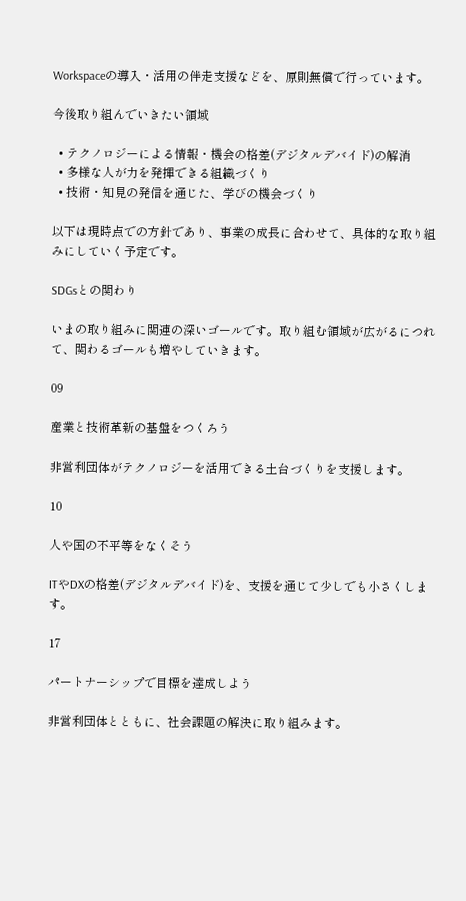Workspaceの導入・活用の伴走支援などを、原則無償で行っています。

今後取り組んでいきたい領域

  • テクノロジーによる情報・機会の格差(デジタルデバイド)の解消
  • 多様な人が力を発揮できる組織づくり
  • 技術・知見の発信を通じた、学びの機会づくり

以下は現時点での方針であり、事業の成長に合わせて、具体的な取り組みにしていく予定です。

SDGsとの関わり

いまの取り組みに関連の深いゴールです。取り組む領域が広がるにつれて、関わるゴールも増やしていきます。

09

産業と技術革新の基盤をつくろう

非営利団体がテクノロジーを活用できる土台づくりを支援します。

10

人や国の不平等をなくそう

ITやDXの格差(デジタルデバイド)を、支援を通じて少しでも小さくします。

17

パートナーシップで目標を達成しよう

非営利団体とともに、社会課題の解決に取り組みます。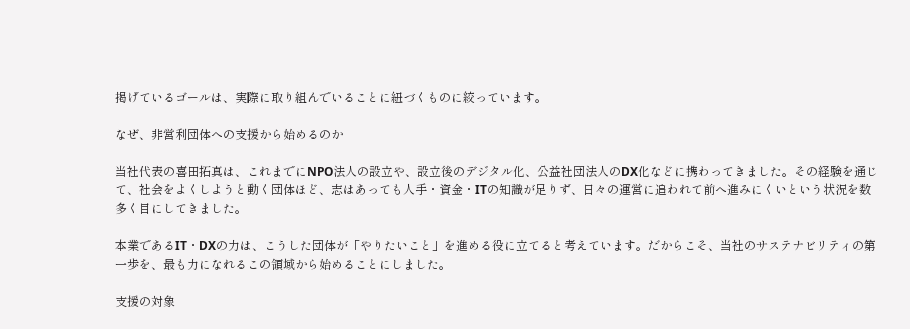掲げているゴールは、実際に取り組んでいることに紐づくものに絞っています。

なぜ、非営利団体への支援から始めるのか

当社代表の喜田拓真は、これまでにNPO法人の設立や、設立後のデジタル化、公益社団法人のDX化などに携わってきました。その経験を通じて、社会をよくしようと動く団体ほど、志はあっても人手・資金・ITの知識が足りず、日々の運営に追われて前へ進みにくいという状況を数多く目にしてきました。

本業であるIT・DXの力は、こうした団体が「やりたいこと」を進める役に立てると考えています。だからこそ、当社のサステナビリティの第一歩を、最も力になれるこの領域から始めることにしました。

支援の対象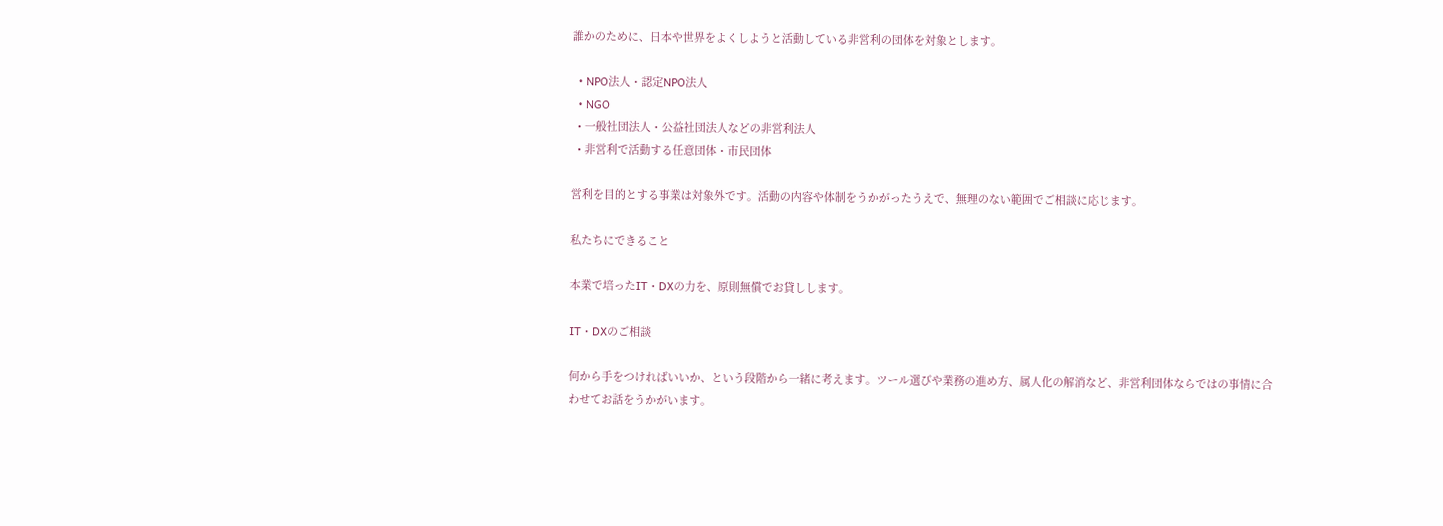誰かのために、日本や世界をよくしようと活動している非営利の団体を対象とします。

  • NPO法人・認定NPO法人
  • NGO
  • 一般社団法人・公益社団法人などの非営利法人
  • 非営利で活動する任意団体・市民団体

営利を目的とする事業は対象外です。活動の内容や体制をうかがったうえで、無理のない範囲でご相談に応じます。

私たちにできること

本業で培ったIT・DXの力を、原則無償でお貸しします。

IT・DXのご相談

何から手をつければいいか、という段階から一緒に考えます。ツール選びや業務の進め方、属人化の解消など、非営利団体ならではの事情に合わせてお話をうかがいます。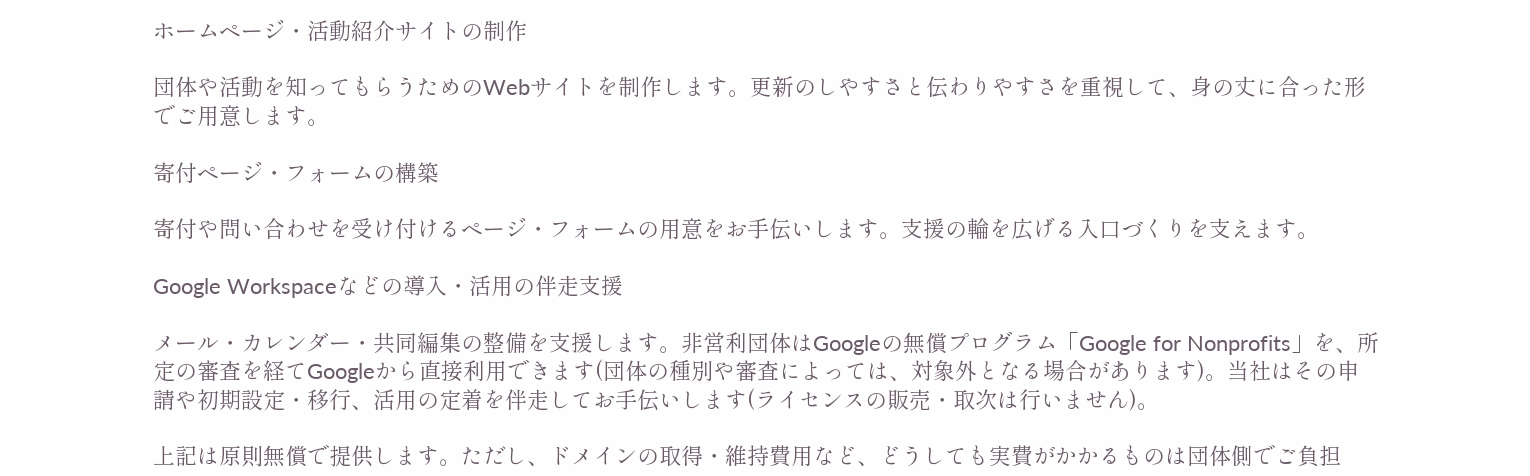ホームページ・活動紹介サイトの制作

団体や活動を知ってもらうためのWebサイトを制作します。更新のしやすさと伝わりやすさを重視して、身の丈に合った形でご用意します。

寄付ページ・フォームの構築

寄付や問い合わせを受け付けるページ・フォームの用意をお手伝いします。支援の輪を広げる入口づくりを支えます。

Google Workspaceなどの導入・活用の伴走支援

メール・カレンダー・共同編集の整備を支援します。非営利団体はGoogleの無償プログラム「Google for Nonprofits」を、所定の審査を経てGoogleから直接利用できます(団体の種別や審査によっては、対象外となる場合があります)。当社はその申請や初期設定・移行、活用の定着を伴走してお手伝いします(ライセンスの販売・取次は行いません)。

上記は原則無償で提供します。ただし、ドメインの取得・維持費用など、どうしても実費がかかるものは団体側でご負担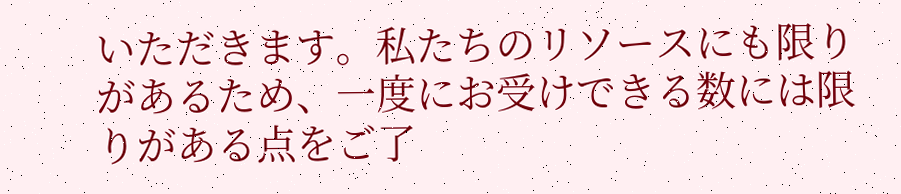いただきます。私たちのリソースにも限りがあるため、一度にお受けできる数には限りがある点をご了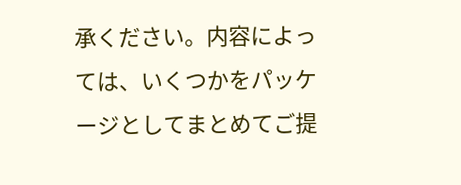承ください。内容によっては、いくつかをパッケージとしてまとめてご提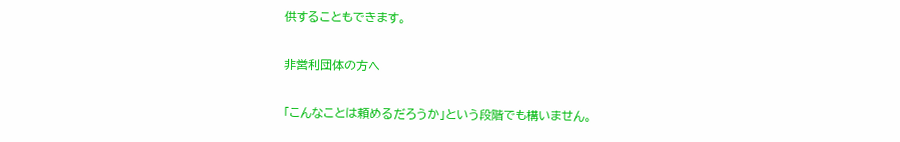供することもできます。

非営利団体の方へ

「こんなことは頼めるだろうか」という段階でも構いません。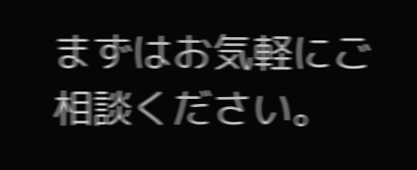まずはお気軽にご相談ください。